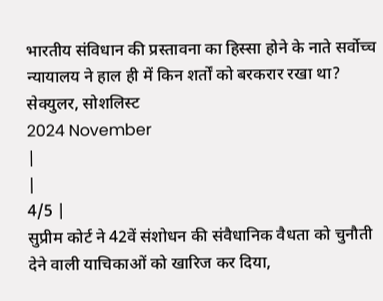भारतीय संविधान की प्रस्तावना का हिस्सा होने के नाते सर्वोच्च न्यायालय ने हाल ही में किन शर्तों को बरकरार रखा था?
सेक्युलर, सोशलिस्ट
2024 November
|
|
4/5 |
सुप्रीम कोर्ट ने 42वें संशोधन की संवैधानिक वैधता को चुनौती देने वाली याचिकाओं को खारिज कर दिया,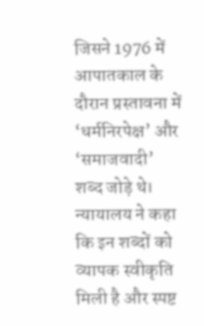जिसने 1976 में आपातकाल के दौरान प्रस्तावना में ‘धर्मनिरपेक्ष’ और ‘समाजवादी’ शब्द जोड़े थे। न्यायालय ने कहा कि इन शब्दों को व्यापक स्वीकृति मिली है और स्पष्ट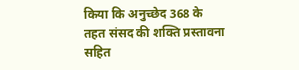किया कि अनुच्छेद 368 के तहत संसद की शक्ति प्रस्तावना सहित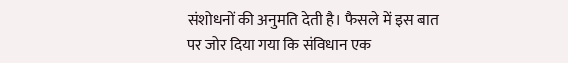संशोधनों की अनुमति देती है। फैसले में इस बात पर जोर दिया गया कि संविधान एक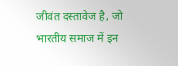जीवंत दस्तावेज है, जो भारतीय समाज में इन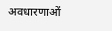अवधारणाओं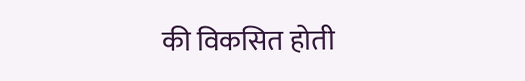की विकसित होती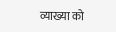व्याख्या को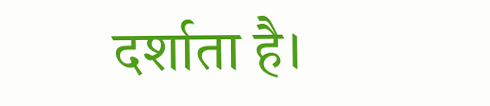दर्शाता है।